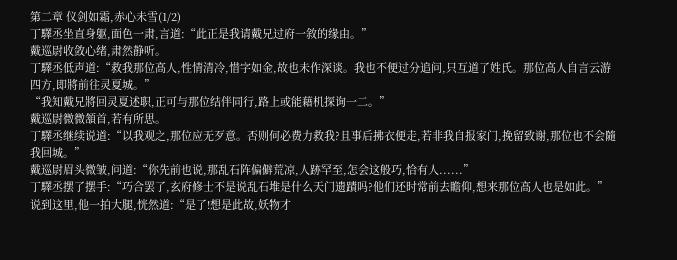第二章 仪剑如霜,赤心未雪(1/2)
丁驛丞坐直身躯,面色一肃,言道:“此正是我请戴兄过府一敘的缘由。”
戴巡尉收敛心绪,肃然静听。
丁驛丞低声道:“救我那位高人,性情清冷,惜字如金,故也未作深谈。我也不便过分追问,只互道了姓氏。那位高人自言云游四方,即將前往灵夏城。”
“我知戴兄將回灵夏述职,正可与那位结伴同行,路上或能藉机探询一二。”
戴巡尉微微頷首,若有所思。
丁驛丞继续说道:“以我观之,那位应无歹意。否则何必费力救我?且事后拂衣便走,若非我自报家门,挽留致谢,那位也不会隨我回城。”
戴巡尉眉头微皱,问道:“你先前也说,那乱石阵偏僻荒凉,人跡罕至,怎会这般巧,恰有人......”
丁驛丞摆了摆手:“巧合罢了,玄府修士不是说乱石堆是什么天门遗蹟吗?他们还时常前去瞻仰,想来那位高人也是如此。”
说到这里,他一拍大腿,恍然道:“是了!想是此故,妖物才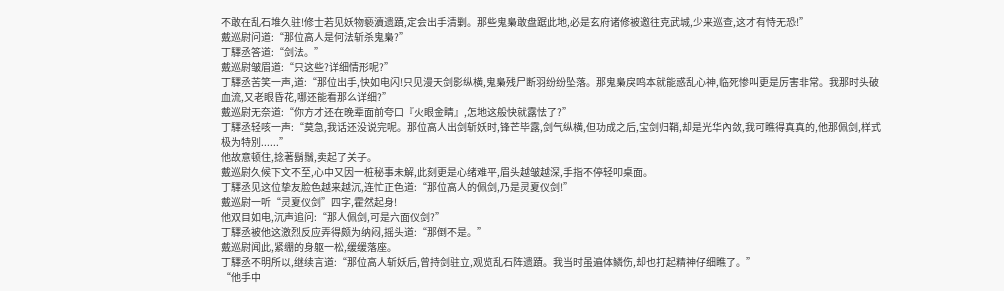不敢在乱石堆久驻!修士若见妖物褻瀆遗蹟,定会出手清剿。那些鬼梟敢盘踞此地,必是玄府诸修被邀往克武城,少来巡查,这才有恃无恐!”
戴巡尉问道:“那位高人是何法斩杀鬼梟?”
丁驛丞答道:“剑法。”
戴巡尉皱眉道:“只这些?详细情形呢?”
丁驛丞苦笑一声,道:“那位出手,快如电闪!只见漫天剑影纵横,鬼梟残尸断羽纷纷坠落。那鬼梟戾鸣本就能惑乱心神,临死惨叫更是厉害非常。我那时头破血流,又老眼昏花,哪还能看那么详细?”
戴巡尉无奈道:“你方才还在晚辈面前夸口『火眼金睛』,怎地这般快就露怯了?”
丁驛丞轻咳一声:“莫急,我话还没说完呢。那位高人出剑斩妖时,锋芒毕露,剑气纵横,但功成之后,宝剑归鞘,却是光华內敛,我可瞧得真真的,他那佩剑,样式极为特別......”
他故意顿住,捻著鬍鬚,卖起了关子。
戴巡尉久候下文不至,心中又因一桩秘事未解,此刻更是心绪难平,眉头越皱越深,手指不停轻叩桌面。
丁驛丞见这位挚友脸色越来越沉,连忙正色道:“那位高人的佩剑,乃是灵夏仪剑!”
戴巡尉一听“灵夏仪剑”四字,霍然起身!
他双目如电,沉声追问:“那人佩剑,可是六面仪剑?”
丁驛丞被他这激烈反应弄得颇为纳闷,摇头道:“那倒不是。”
戴巡尉闻此,紧绷的身躯一松,缓缓落座。
丁驛丞不明所以,继续言道:“那位高人斩妖后,曾持剑驻立,观览乱石阵遗蹟。我当时虽遍体鳞伤,却也打起精神仔细瞧了。”
“他手中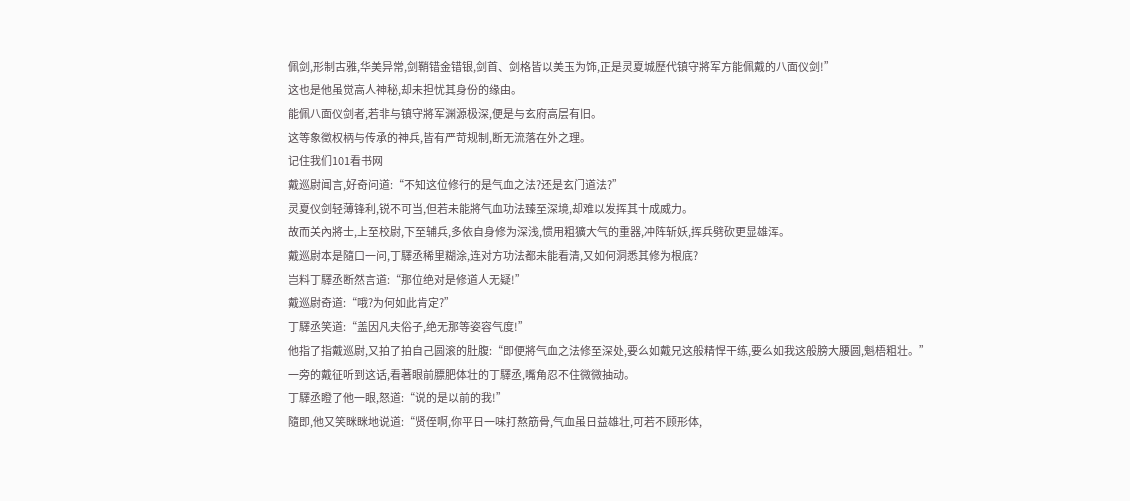佩剑,形制古雅,华美异常,剑鞘错金错银,剑首、剑格皆以美玉为饰,正是灵夏城歷代镇守將军方能佩戴的八面仪剑!”
这也是他虽觉高人神秘,却未担忧其身份的缘由。
能佩八面仪剑者,若非与镇守將军渊源极深,便是与玄府高层有旧。
这等象徵权柄与传承的神兵,皆有严苛规制,断无流落在外之理。
记住我们101看书网
戴巡尉闻言,好奇问道:“不知这位修行的是气血之法?还是玄门道法?”
灵夏仪剑轻薄锋利,锐不可当,但若未能將气血功法臻至深境,却难以发挥其十成威力。
故而关內將士,上至校尉,下至辅兵,多依自身修为深浅,惯用粗獷大气的重器,冲阵斩妖,挥兵劈砍更显雄浑。
戴巡尉本是隨口一问,丁驛丞稀里糊涂,连对方功法都未能看清,又如何洞悉其修为根底?
岂料丁驛丞断然言道:“那位绝对是修道人无疑!”
戴巡尉奇道:“哦?为何如此肯定?”
丁驛丞笑道:“盖因凡夫俗子,绝无那等姿容气度!”
他指了指戴巡尉,又拍了拍自己圆滚的肚腹:“即便將气血之法修至深处,要么如戴兄这般精悍干练,要么如我这般膀大腰圆,魁梧粗壮。”
一旁的戴征听到这话,看著眼前膘肥体壮的丁驛丞,嘴角忍不住微微抽动。
丁驛丞瞪了他一眼,怒道:“说的是以前的我!”
隨即,他又笑眯眯地说道:“贤侄啊,你平日一味打熬筋骨,气血虽日益雄壮,可若不顾形体,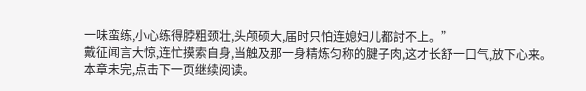一味蛮练,小心练得脖粗颈壮,头颅硕大,届时只怕连媳妇儿都討不上。”
戴征闻言大惊,连忙摸索自身,当触及那一身精炼匀称的腱子肉,这才长舒一口气,放下心来。
本章未完,点击下一页继续阅读。